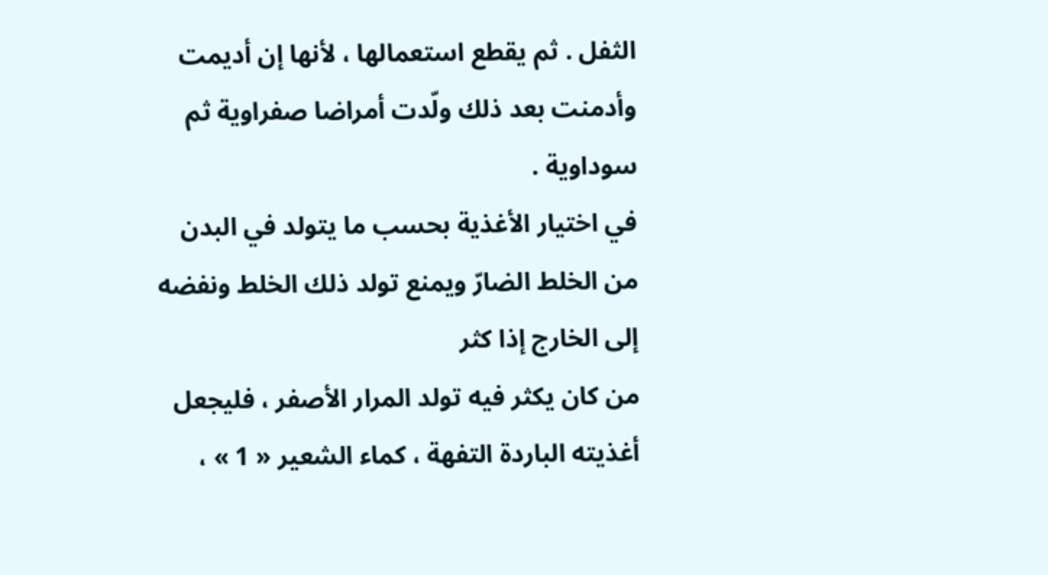الثفل . ثم يقطع استعمالها ، لأنها إن أديمت وأدمنت بعد ذلك ولّدت أمراضا صفراوية ثم سوداوية .
في اختيار الأغذية بحسب ما يتولد في البدن من الخلط الضارّ ويمنع تولد ذلك الخلط ونفضه إلى الخارج إذا كثر
من كان يكثر فيه تولد المرار الأصفر ، فليجعل أغذيته الباردة التفهة ، كماء الشعير « 1 » ،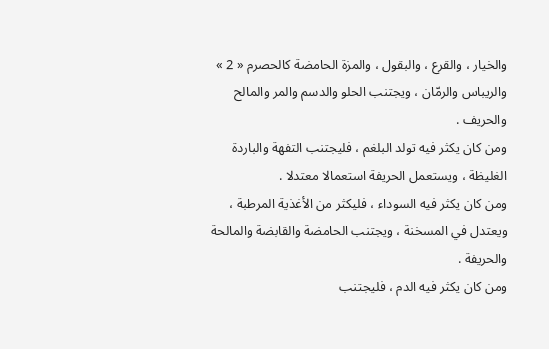والخيار ، والقرع ، والبقول ، والمزة الحامضة كالحصرم « 2 » والريباس والرمّان ، ويجتنب الحلو والدسم والمر والمالح والحريف .
ومن كان يكثر فيه تولد البلغم ، فليجتنب التفهة والباردة الغليظة ، ويستعمل الحريفة استعمالا معتدلا .
ومن كان يكثر فيه السوداء ، فليكثر من الأغذية المرطبة ، ويعتدل في المسخنة ، ويجتنب الحامضة والقابضة والمالحة والحريفة .
ومن كان يكثر فيه الدم ، فليجتنب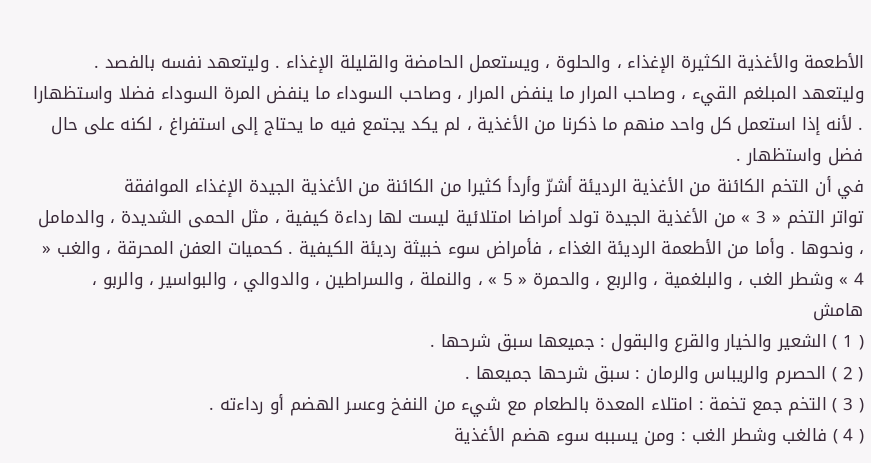الأطعمة والأغذية الكثيرة الإغذاء ، والحلوة ، ويستعمل الحامضة والقليلة الإغذاء . وليتعهد نفسه بالفصد .
وليتعهد المبلغم القيء ، وصاحب المرار ما ينفض المرار ، وصاحب السوداء ما ينفض المرة السوداء فضلا واستظهارا . لأنه إذا استعمل كل واحد منهم ما ذكرنا من الأغذية ، لم يكد يجتمع فيه ما يحتاج إلى استفراغ ، لكنه على حال فضل واستظهار .
في أن التخم الكائنة من الأغذية الرديئة أشرّ وأردأ كثيرا من الكائنة من الأغذية الجيدة الإغذاء الموافقة
تواتر التخم « 3 » من الأغذية الجيدة تولد أمراضا امتلائية ليست لها رداءة كيفية ، مثل الحمى الشديدة ، والدمامل ، ونحوها . وأما من الأطعمة الرديئة الغذاء ، فأمراض سوء خبيثة رديئة الكيفية . كحميات العفن المحرقة ، والغب « 4 » وشطر الغب ، والبلغمية ، والربع ، والحمرة « 5 » ، والنملة ، والسراطين ، والدوالي ، والبواسير ، والربو ،
هامش
( 1 ) الشعير والخيار والقرع والبقول : جميعها سبق شرحها .
( 2 ) الحصرم والريباس والرمان : سبق شرحها جميعها .
( 3 ) التخم جمع تخمة : امتلاء المعدة بالطعام مع شيء من النفخ وعسر الهضم أو رداءته .
( 4 ) فالغب وشطر الغب : ومن يسببه سوء هضم الأغذية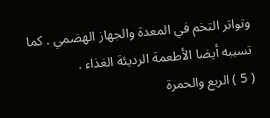وتواتر التخم في المعدة والجهاز الهضمي . كما تسببه أيضا الأطعمة الرديئة الغذاء .
( 5 ) الربع والحمرة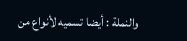والنملة : أيضا تسميه لأنواع من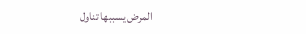المرض يسببها تناول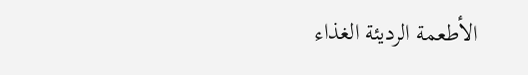الأطعمة الرديئة الغذاء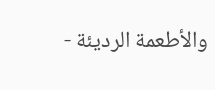والأطعمة الرديئة -